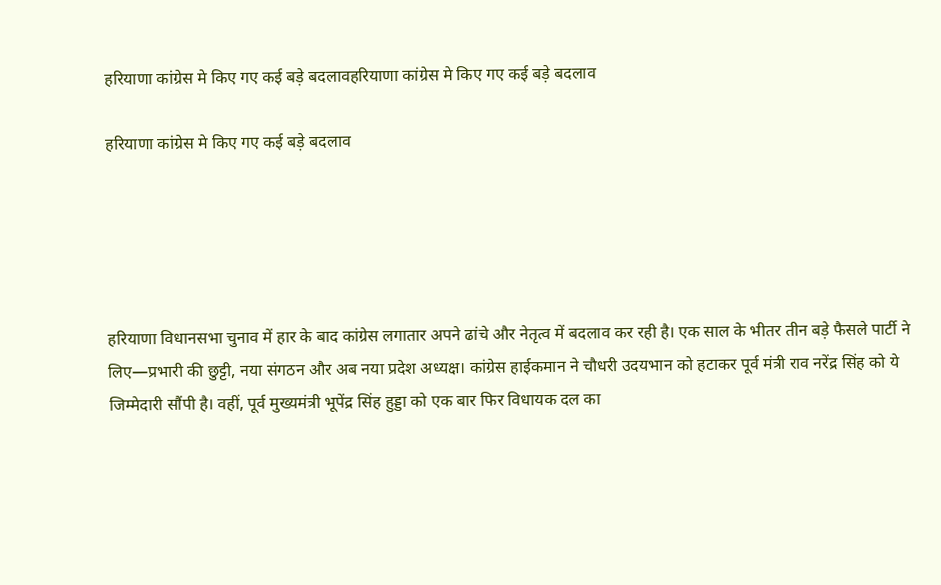हरियाणा कांग्रेस मे किए गए कई बड़े बदलावहरियाणा कांग्रेस मे किए गए कई बड़े बदलाव

हरियाणा कांग्रेस मे किए गए कई बड़े बदलाव





हरियाणा विधानसभा चुनाव में हार के बाद कांग्रेस लगातार अपने ढांचे और नेतृत्व में बदलाव कर रही है। एक साल के भीतर तीन बड़े फैसले पार्टी ने लिए—प्रभारी की छुट्टी, नया संगठन और अब नया प्रदेश अध्यक्ष। कांग्रेस हाईकमान ने चौधरी उदयभान को हटाकर पूर्व मंत्री राव नरेंद्र सिंह को ये जिम्मेदारी सौंपी है। वहीं, पूर्व मुख्यमंत्री भूपेंद्र सिंह हुड्डा को एक बार फिर विधायक दल का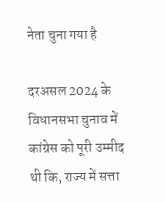नेता चुना गया है

दरअसल 2024 के विधानसभा चुनाव में कांग्रेस को पूरी उम्मीद थी कि, राज्य में सत्ता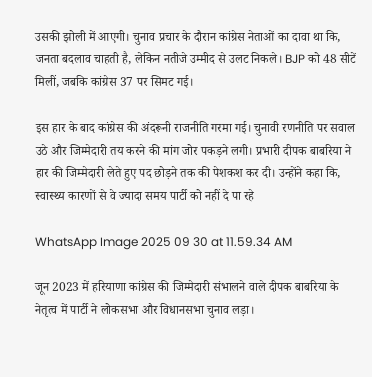उसकी झोली में आएगी। चुनाव प्रचार के दौरान कांग्रेस नेताओं का दावा था कि, जनता बदलाव चाहती है, लेकिन नतीजे उम्मीद से उलट निकले। BJP को 48 सीटें मिलीं, जबकि कांग्रेस 37 पर सिमट गई।

इस हार के बाद कांग्रेस की अंदरूनी राजनीति गरमा गई। चुनावी रणनीति पर सवाल उठे और जिम्मेदारी तय करने की मांग जोर पकड़ने लगी। प्रभारी दीपक बाबरिया ने हार की जिम्मेदारी लेते हुए पद छोड़ने तक की पेशकश कर दी। उन्होंने कहा कि, स्वास्थ्य कारणों से वे ज्यादा समय पार्टी को नहीं दे पा रहे

WhatsApp Image 2025 09 30 at 11.59.34 AM

जून 2023 में हरियाणा कांग्रेस की जिम्मेदारी संभालने वाले दीपक बाबरिया के नेतृत्व में पार्टी ने लोकसभा और विधानसभा चुनाव लड़ा।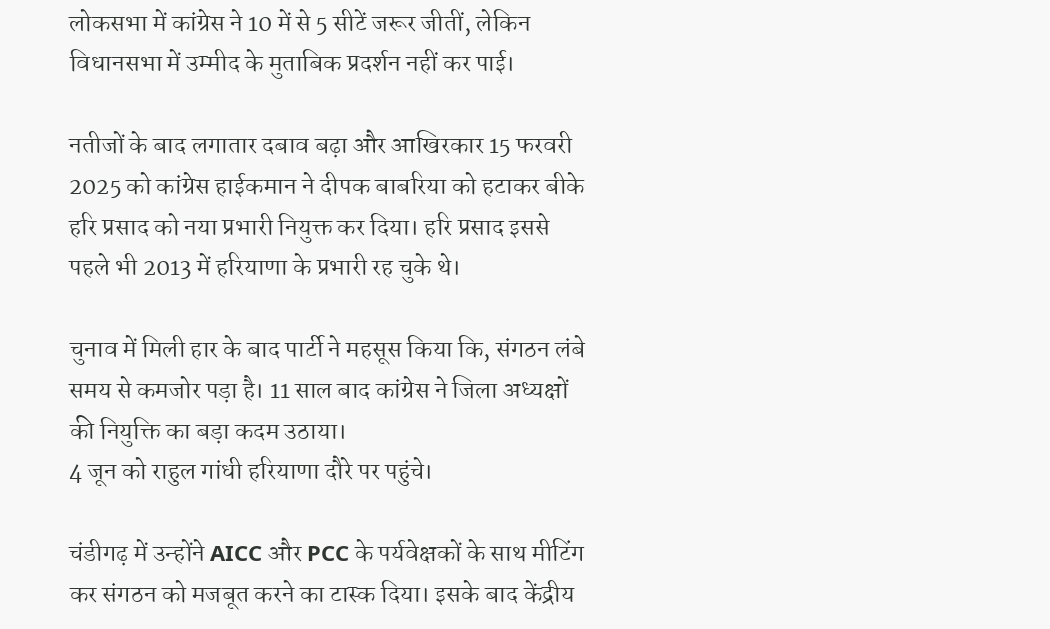लोकसभा में कांग्रेस ने 10 में से 5 सीटें जरूर जीतीं, लेकिन विधानसभा में उम्मीद के मुताबिक प्रदर्शन नहीं कर पाई।

नतीजों के बाद लगातार दबाव बढ़ा और आखिरकार 15 फरवरी 2025 को कांग्रेस हाईकमान ने दीपक बाबरिया को हटाकर बीके हरि प्रसाद को नया प्रभारी नियुक्त कर दिया। हरि प्रसाद इससे पहले भी 2013 में हरियाणा के प्रभारी रह चुके थे।

चुनाव में मिली हार के बाद पार्टी ने महसूस किया कि, संगठन लंबे समय से कमजोर पड़ा है। 11 साल बाद कांग्रेस ने जिला अध्यक्षों की नियुक्ति का बड़ा कदम उठाया।
4 जून को राहुल गांधी हरियाणा दौरे पर पहुंचे।

चंडीगढ़ में उन्होंने AICC और PCC के पर्यवेक्षकों के साथ मीटिंग कर संगठन को मजबूत करने का टास्क दिया। इसके बाद केंद्रीय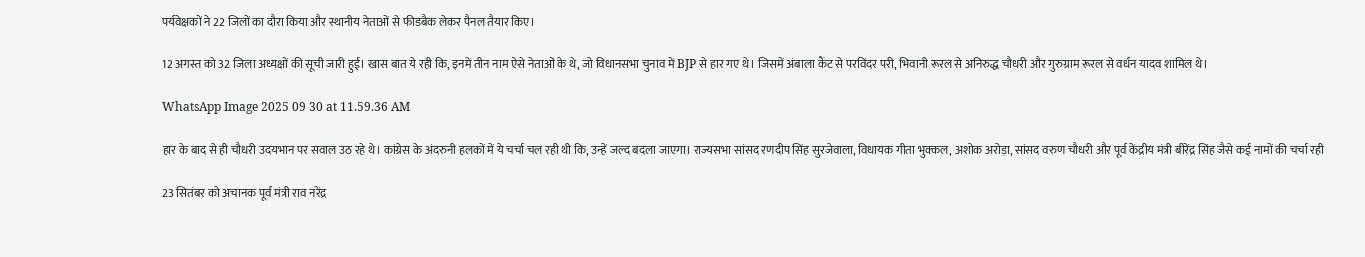पर्यवेक्षकों ने 22 जिलों का दौरा किया और स्थानीय नेताओं से फीडबैक लेकर पैनल तैयार किए।

12 अगस्त को 32 जिला अध्यक्षों की सूची जारी हुई। खास बात ये रही कि, इनमें तीन नाम ऐसे नेताओं के थे, जो विधानसभा चुनाव में BJP से हार गए थे। जिसमें अंबाला कैंट से परविंदर परी, भिवानी रूरल से अनिरुद्ध चौधरी और गुरुग्राम रूरल से वर्धन यादव शामिल थे।

WhatsApp Image 2025 09 30 at 11.59.36 AM

हार के बाद से ही चौधरी उदयभान पर सवाल उठ रहे थे। कांग्रेस के अंदरुनी हलकों में ये चर्चा चल रही थी कि, उन्हें जल्द बदला जाएगा। राज्यसभा सांसद रणदीप सिंह सुरजेवाला, विधायक गीता भुक्कल, अशोक अरोड़ा, सांसद वरुण चौधरी और पूर्व केंद्रीय मंत्री बीरेंद्र सिंह जैसे कई नामों की चर्चा रही

23 सितंबर को अचानक पूर्व मंत्री राव नरेंद्र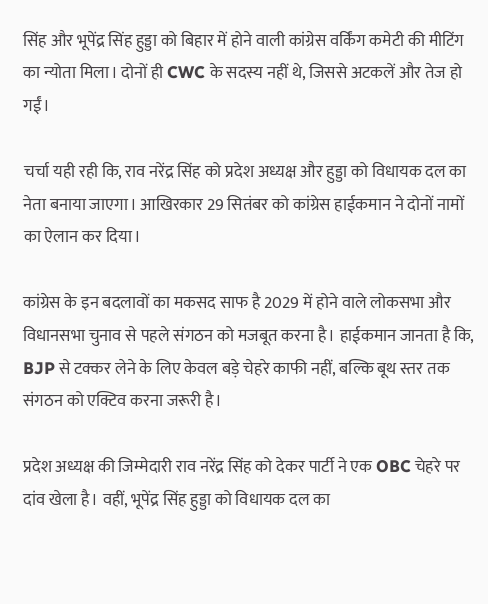सिंह और भूपेंद्र सिंह हुड्डा को बिहार में होने वाली कांग्रेस वर्किंग कमेटी की मीटिंग का न्योता मिला। दोनों ही CWC के सदस्य नहीं थे, जिससे अटकलें और तेज हो गईं।

चर्चा यही रही कि, राव नरेंद्र सिंह को प्रदेश अध्यक्ष और हुड्डा को विधायक दल का नेता बनाया जाएगा। आखिरकार 29 सितंबर को कांग्रेस हाईकमान ने दोनों नामों का ऐलान कर दिया।

कांग्रेस के इन बदलावों का मकसद साफ है 2029 में होने वाले लोकसभा और विधानसभा चुनाव से पहले संगठन को मजबूत करना है। हाईकमान जानता है कि, BJP से टक्कर लेने के लिए केवल बड़े चेहरे काफी नहीं, बल्कि बूथ स्तर तक संगठन को एक्टिव करना जरूरी है।

प्रदेश अध्यक्ष की जिम्मेदारी राव नरेंद्र सिंह को देकर पार्टी ने एक OBC चेहरे पर दांव खेला है। वहीं, भूपेंद्र सिंह हुड्डा को विधायक दल का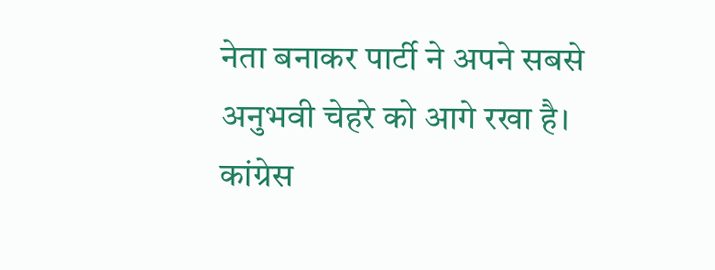नेता बनाकर पार्टी ने अपने सबसे अनुभवी चेहरे को आगे रखा है।
कांग्रेस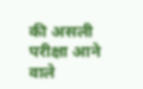की असली परीक्षा आने वाले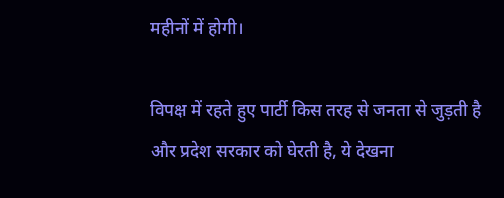महीनों में होगी।

विपक्ष में रहते हुए पार्टी किस तरह से जनता से जुड़ती है और प्रदेश सरकार को घेरती है, ये देखना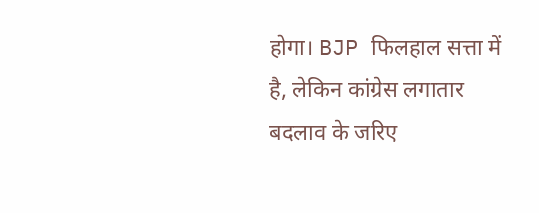होगा। BJP फिलहाल सत्ता में है, लेकिन कांग्रेस लगातार बदलाव के जरिए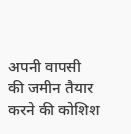अपनी वापसी की जमीन तैयार करने की कोशिश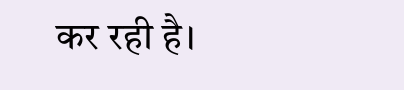कर रही है।